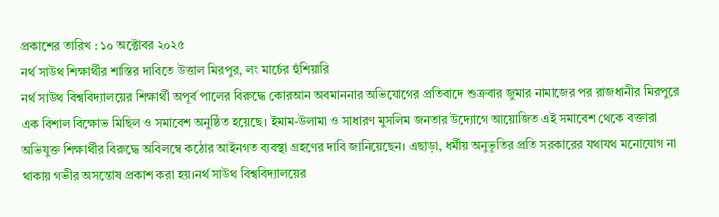প্রকাশের তারিখ : ১০ অক্টোবর ২০২৫
নর্থ সাউথ শিক্ষার্থীর শাস্তির দাবিতে উত্তাল মিরপুর, লং মার্চের হুঁশিয়ারি
নর্থ সাউথ বিশ্ববিদ্যালয়ের শিক্ষার্থী অপূর্ব পালের বিরুদ্ধে কোরআন অবমাননার অভিযোগের প্রতিবাদে শুক্রবার জুমার নামাজের পর রাজধানীর মিরপুরে এক বিশাল বিক্ষোভ মিছিল ও সমাবেশ অনুষ্ঠিত হয়েছে। ইমাম-উলামা ও সাধারণ মুসলিম জনতার উদ্যোগে আয়োজিত এই সমাবেশ থেকে বক্তারা অভিযুক্ত শিক্ষার্থীর বিরুদ্ধে অবিলম্বে কঠোর আইনগত ব্যবস্থা গ্রহণের দাবি জানিয়েছেন। এছাড়া, ধর্মীয় অনুভূতির প্রতি সরকারের যথাযথ মনোযোগ না থাকায় গভীর অসন্তোষ প্রকাশ করা হয়।নর্থ সাউথ বিশ্ববিদ্যালয়ের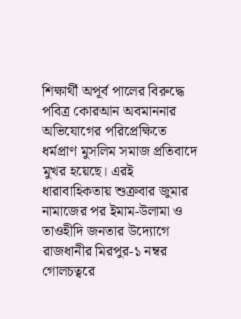শিক্ষার্থী অপূর্ব পালের বিরুদ্ধে পবিত্র কোরআন অবমাননার অভিযোগের পরিপ্রেক্ষিতে ধর্মপ্রাণ মুসলিম সমাজ প্রতিবাদে মুখর হয়েছে। এরই ধারাবাহিকতায় শুক্রবার জুমার নামাজের পর ইমাম-উলামা ও তাওহীদি জনতার উদ্যোগে রাজধানীর মিরপুর-১ নম্বর গোলচত্বরে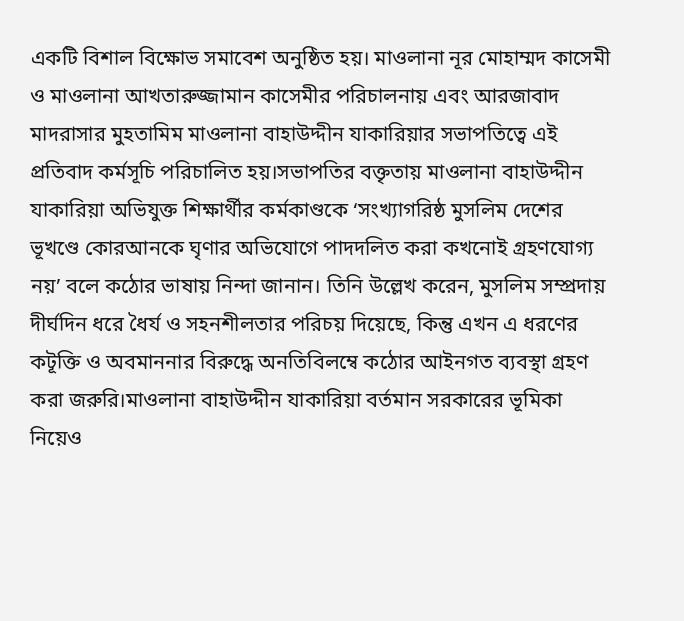একটি বিশাল বিক্ষোভ সমাবেশ অনুষ্ঠিত হয়। মাওলানা নূর মোহাম্মদ কাসেমী ও মাওলানা আখতারুজ্জামান কাসেমীর পরিচালনায় এবং আরজাবাদ মাদরাসার মুহতামিম মাওলানা বাহাউদ্দীন যাকারিয়ার সভাপতিত্বে এই প্রতিবাদ কর্মসূচি পরিচালিত হয়।সভাপতির বক্তৃতায় মাওলানা বাহাউদ্দীন যাকারিয়া অভিযুক্ত শিক্ষার্থীর কর্মকাণ্ডকে ‘সংখ্যাগরিষ্ঠ মুসলিম দেশের ভূখণ্ডে কোরআনকে ঘৃণার অভিযোগে পাদদলিত করা কখনোই গ্রহণযোগ্য নয়’ বলে কঠোর ভাষায় নিন্দা জানান। তিনি উল্লেখ করেন, মুসলিম সম্প্রদায় দীর্ঘদিন ধরে ধৈর্য ও সহনশীলতার পরিচয় দিয়েছে, কিন্তু এখন এ ধরণের কটূক্তি ও অবমাননার বিরুদ্ধে অনতিবিলম্বে কঠোর আইনগত ব্যবস্থা গ্রহণ করা জরুরি।মাওলানা বাহাউদ্দীন যাকারিয়া বর্তমান সরকারের ভূমিকা নিয়েও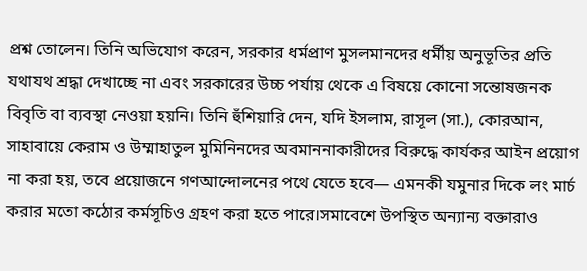প্রশ্ন তোলেন। তিনি অভিযোগ করেন, সরকার ধর্মপ্রাণ মুসলমানদের ধর্মীয় অনুভূতির প্রতি যথাযথ শ্রদ্ধা দেখাচ্ছে না এবং সরকারের উচ্চ পর্যায় থেকে এ বিষয়ে কোনো সন্তোষজনক বিবৃতি বা ব্যবস্থা নেওয়া হয়নি। তিনি হুঁশিয়ারি দেন, যদি ইসলাম, রাসূল (সা.), কোরআন, সাহাবায়ে কেরাম ও উম্মাহাতুল মুমিনিনদের অবমাননাকারীদের বিরুদ্ধে কার্যকর আইন প্রয়োগ না করা হয়, তবে প্রয়োজনে গণআন্দোলনের পথে যেতে হবে— এমনকী যমুনার দিকে লং মার্চ করার মতো কঠোর কর্মসূচিও গ্রহণ করা হতে পারে।সমাবেশে উপস্থিত অন্যান্য বক্তারাও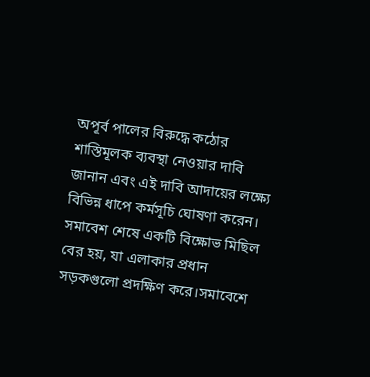অপূর্ব পালের বিরুদ্ধে কঠোর শাস্তিমূলক ব্যবস্থা নেওয়ার দাবি জানান এবং এই দাবি আদায়ের লক্ষ্যে বিভিন্ন ধাপে কর্মসূচি ঘোষণা করেন। সমাবেশ শেষে একটি বিক্ষোভ মিছিল বের হয়, যা এলাকার প্রধান সড়কগুলো প্রদক্ষিণ করে।সমাবেশে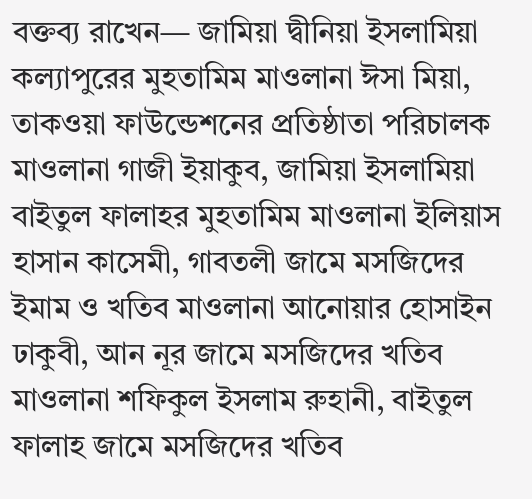বক্তব্য রাখেন— জামিয়া দ্বীনিয়া ইসলামিয়া কল্যাপুরের মুহতামিম মাওলানা ঈসা মিয়া, তাকওয়া ফাউন্ডেশনের প্রতিষ্ঠাতা পরিচালক মাওলানা গাজী ইয়াকুব, জামিয়া ইসলামিয়া বাইতুল ফালাহর মুহতামিম মাওলানা ইলিয়াস হাসান কাসেমী, গাবতলী জামে মসজিদের ইমাম ও খতিব মাওলানা আনোয়ার হোসাইন ঢাকুবী, আন নূর জামে মসজিদের খতিব মাওলানা শফিকুল ইসলাম রুহানী, বাইতুল ফালাহ জামে মসজিদের খতিব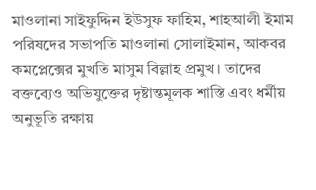মাওলানা সাইফুদ্দিন ইউসুফ ফাহিম, শাহআলী ইমাম পরিষদের সভাপতি মাওলানা সোলাইমান, আকবর কমপ্লেক্সের মুখতি মাসুম বিল্লাহ প্রমুখ। তাদের বক্তব্যেও অভিযুক্তের দৃষ্টান্তমূলক শাস্তি এবং ধর্মীয় অনুভূতি রক্ষায়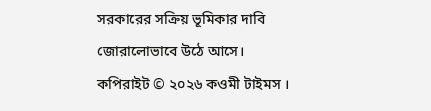সরকারের সক্রিয় ভূমিকার দাবি জোরালোভাবে উঠে আসে।
কপিরাইট © ২০২৬ কওমী টাইমস ।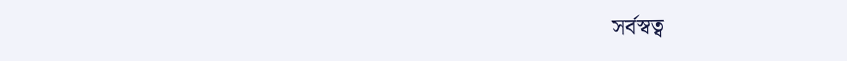সর্বস্বত্ব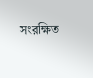সংরক্ষিত